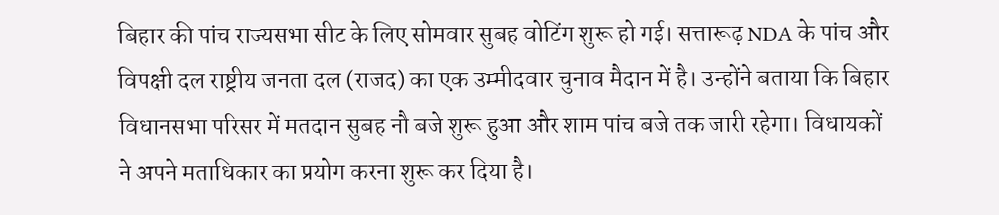बिहार की पांच राज्यसभा सीट के लिए सोमवार सुबह वोटिंग शुरू हो गई। सत्तारूढ़ NDA के पांच और विपक्षी दल राष्ट्रीय जनता दल (राजद) का एक उम्मीदवार चुनाव मैदान में है। उन्होंने बताया कि बिहार विधानसभा परिसर में मतदान सुबह नौ बजे शुरू हुआ और शाम पांच बजे तक जारी रहेगा। विधायकों ने अपने मताधिकार का प्रयोग करना शुरू कर दिया है।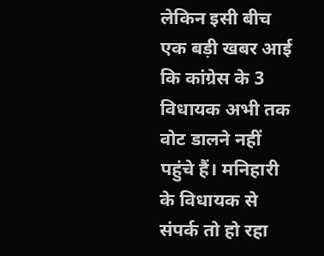लेकिन इसी बीच एक बड़ी खबर आई कि कांग्रेस के 3 विधायक अभी तक वोट डालने नहीं पहुंचे हैं। मनिहारी के विधायक से संपर्क तो हो रहा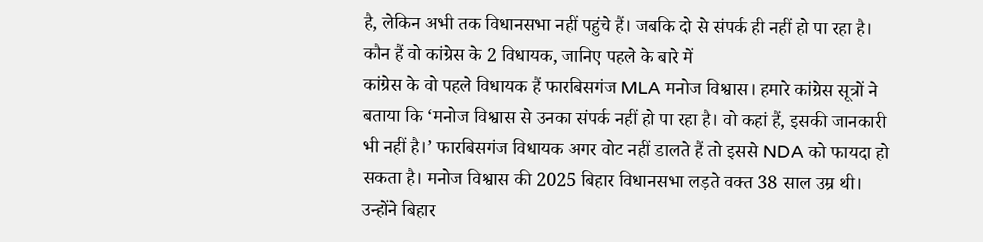है, लेकिन अभी तक विधानसभा नहीं पहुंचे हैं। जबकि दो से संपर्क ही नहीं हो पा रहा है।
कौन हैं वो कांग्रेस के 2 विधायक, जानिए पहले के बारे में
कांग्रेस के वो पहले विधायक हैं फारबिसगंज MLA मनोज विश्वास। हमारे कांग्रेस सूत्रों ने बताया कि ‘मनोज विश्वास से उनका संपर्क नहीं हो पा रहा है। वो कहां हैं, इसकी जानकारी भी नहीं है।’ फारबिसगंज विधायक अगर वोट नहीं डालते हैं तो इससे NDA को फायदा हो सकता है। मनोज विश्वास की 2025 बिहार विधानसभा लड़ते वक्त 38 साल उम्र थी। उन्होंने बिहार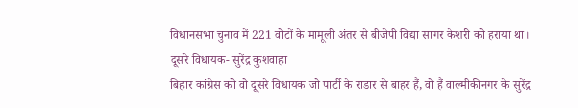विधानसभा चुनाव में 221 वोटों के मामूली अंतर से बीजेपी विद्या सागर केशरी को हराया था।
दूसरे विधायक- सुरेंद्र कुशवाहा
बिहार कांग्रेस को वो दूसरे विधायक जो पार्टी के राडार से बाहर हैं, वो हैं वाल्मीकीनगर के सुरेंद्र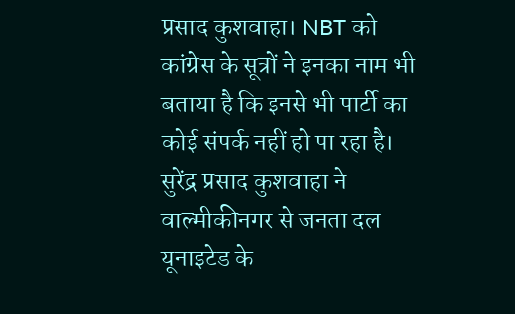प्रसाद कुशवाहा। NBT को कांग्रेस के सूत्रों ने इनका नाम भी बताया है कि इनसे भी पार्टी का कोई संपर्क नहीं हो पा रहा है। सुरेंद्र प्रसाद कुशवाहा ने वाल्मीकीनगर से जनता दल यूनाइटेड के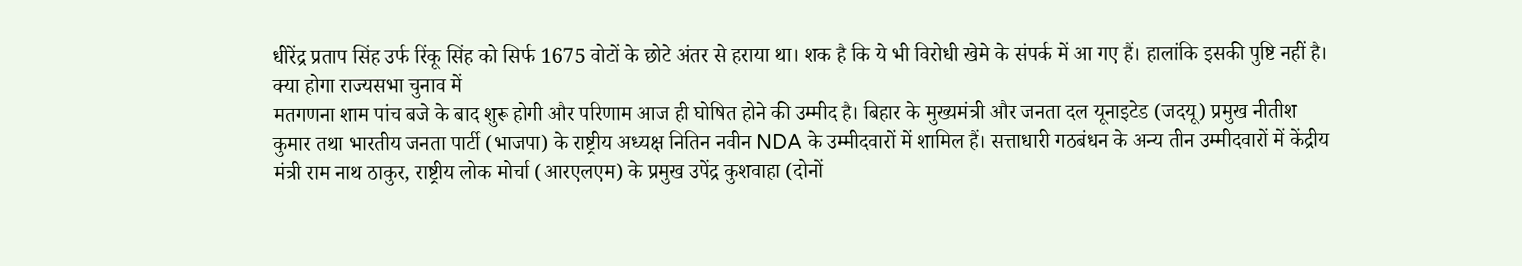धीरेंद्र प्रताप सिंह उर्फ रिंकू सिंह को सिर्फ 1675 वोटों के छोटे अंतर से हराया था। शक है कि ये भी विरोधी खेमे के संपर्क में आ गए हैं। हालांकि इसकी पुष्टि नहीं है।
क्या होगा राज्यसभा चुनाव में
मतगणना शाम पांच बजे के बाद शुरू होगी और परिणाम आज ही घोषित होने की उम्मीद है। बिहार के मुख्यमंत्री और जनता दल यूनाइटेड (जदयू) प्रमुख नीतीश कुमार तथा भारतीय जनता पार्टी (भाजपा) के राष्ट्रीय अध्यक्ष नितिन नवीन NDA के उम्मीदवारों में शामिल हैं। सत्ताधारी गठबंधन के अन्य तीन उम्मीदवारों में केंद्रीय मंत्री राम नाथ ठाकुर, राष्ट्रीय लोक मोर्चा (आरएलएम) के प्रमुख उपेंद्र कुशवाहा (दोनों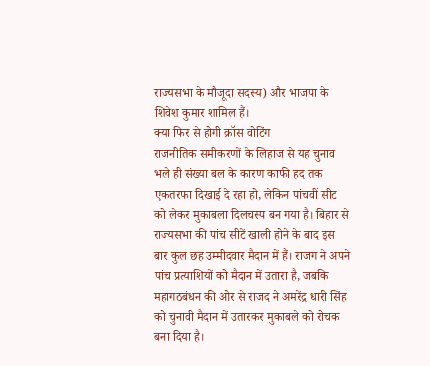राज्यसभा के मौजूदा सदस्य) और भाजपा के शिवेश कुमार शामिल हैं।
क्या फिर से होगी क्रॉस वोटिंग
राजनीतिक समीकरणों के लिहाज से यह चुनाव भले ही संख्या बल के कारण काफी हद तक एकतरफा दिखाई दे रहा हो, लेकिन पांचवीं सीट को लेकर मुकाबला दिलचस्प बन गया है। बिहार से राज्यसभा की पांच सीटें खाली होने के बाद इस बार कुल छह उम्मीदवार मैदान में हैं। राजग ने अपने पांच प्रत्याशियों को मैदान में उतारा है, जबकि महागठबंधन की ओर से राजद ने अमरेंद्र धारी सिंह को चुनावी मैदान में उतारकर मुकाबले को रोचक बना दिया है।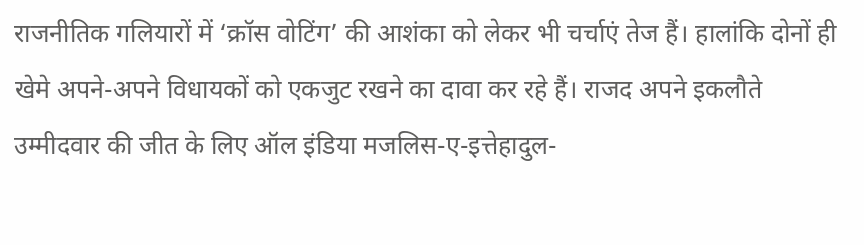राजनीतिक गलियारों में ‘क्रॉस वोटिंग’ की आशंका को लेकर भी चर्चाएं तेज हैं। हालांकि दोनों ही खेमे अपने-अपने विधायकों को एकजुट रखने का दावा कर रहे हैं। राजद अपने इकलौते उम्मीदवार की जीत के लिए ऑल इंडिया मजलिस-ए-इत्तेहादुल-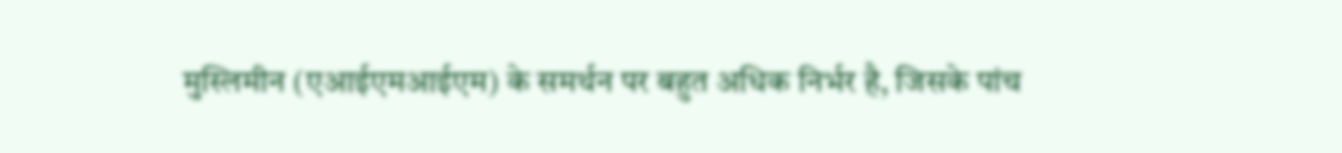मुस्लिमीन (एआईएमआईएम) के समर्थन पर बहुत अधिक निर्भर है, जिसके पांच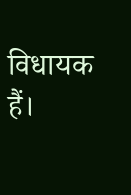विधायक हैं।